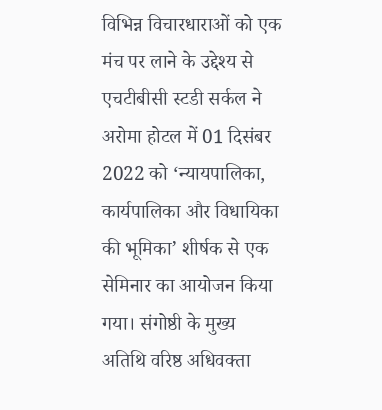विभिन्न विचारधाराओं को एक मंच पर लाने के उद्देश्य से एचटीबीसी स्टडी सर्कल ने अरोमा होटल में 01 दिसंबर 2022 को ‘न्यायपालिका, कार्यपालिका और विधायिका की भूमिका’ शीर्षक से एक सेमिनार का आयोजन किया गया। संगोष्ठी के मुख्य अतिथि वरिष्ठ अधिवक्ता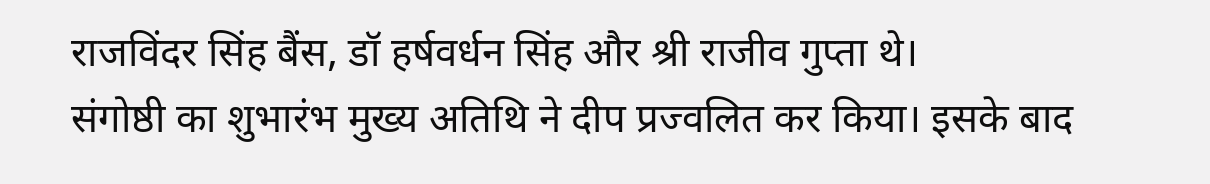राजविंदर सिंह बैंस, डॉ हर्षवर्धन सिंह और श्री राजीव गुप्ता थे।
संगोष्ठी का शुभारंभ मुख्य अतिथि ने दीप प्रज्वलित कर किया। इसके बाद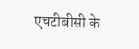एचटीबीसी के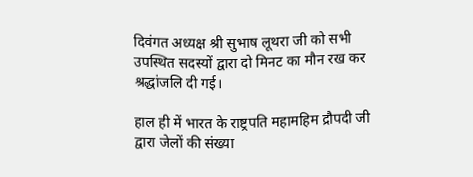दिवंगत अध्यक्ष श्री सुभाष लूथरा जी को सभी उपस्थित सदस्यों द्वारा दो मिनट का मौन रख कर श्रद्धांजलि दी गई।

हाल ही में भारत के राष्ट्रपति महामहिम द्रौपदी जी द्वारा जेलों की संख्या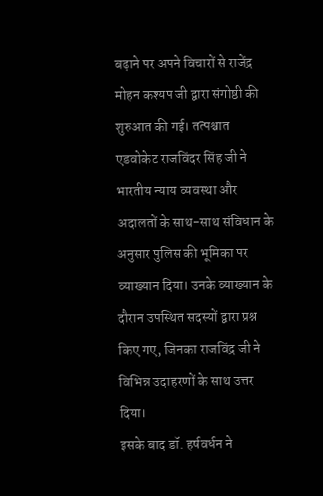बढ़ाने पर अपने विचारों से राजेंद्र मोहन कश्यप जी द्वारा संगोष्ठी की शुरुआत की गई। तत्पश्चात एडवोकेट राजविंदर सिंह जी ने भारतीय न्याय व्यवस्था और अदालतों के साथ-साथ संविधान के अनुसार पुलिस की भूमिका पर व्याख्यान दिया। उनके व्याख्यान के दौरान उपस्थित सदस्यों द्वारा प्रश्न किए गए, जिनका राजविंद्र जी ने विभिन्न उदाहरणों के साथ उत्तर दिया।
इसके बाद डॉ. हर्षवर्धन ने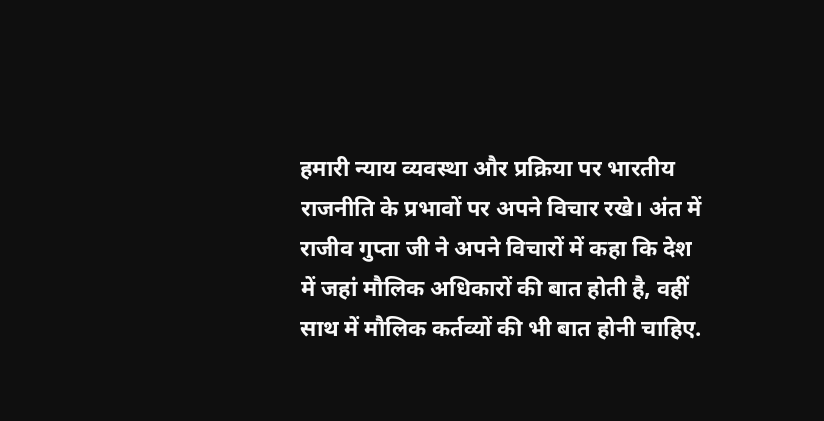हमारी न्याय व्यवस्था और प्रक्रिया पर भारतीय राजनीति के प्रभावों पर अपने विचार रखे। अंत में राजीव गुप्ता जी ने अपने विचारों में कहा कि देश में जहां मौलिक अधिकारों की बात होती है, वहीं साथ में मौलिक कर्तव्यों की भी बात होनी चाहिए.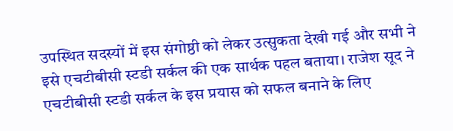उपस्थित सदस्यों में इस संगोष्ठी को लेकर उत्सुकता देखी गई और सभी ने इसे एचटीबीसी स्टडी सर्कल की एक सार्थक पहल बताया। राजेश सूद ने एचटीबीसी स्टडी सर्कल के इस प्रयास को सफल बनाने के लिए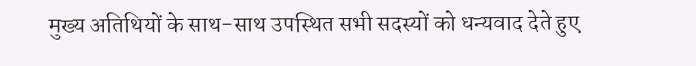मुख्य अतिथियों के साथ-साथ उपस्थित सभी सदस्यों को धन्यवाद देते हुए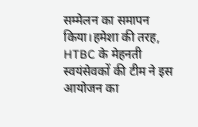सम्मेलन का समापन किया।हमेशा की तरह, HTBC के मेहनती स्वयंसेवकों की टीम ने इस आयोजन का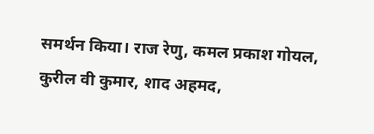समर्थन किया। राज रेणु, कमल प्रकाश गोयल, कुरील वी कुमार, शाद अहमद,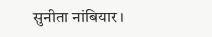सुनीता नांबियार ।